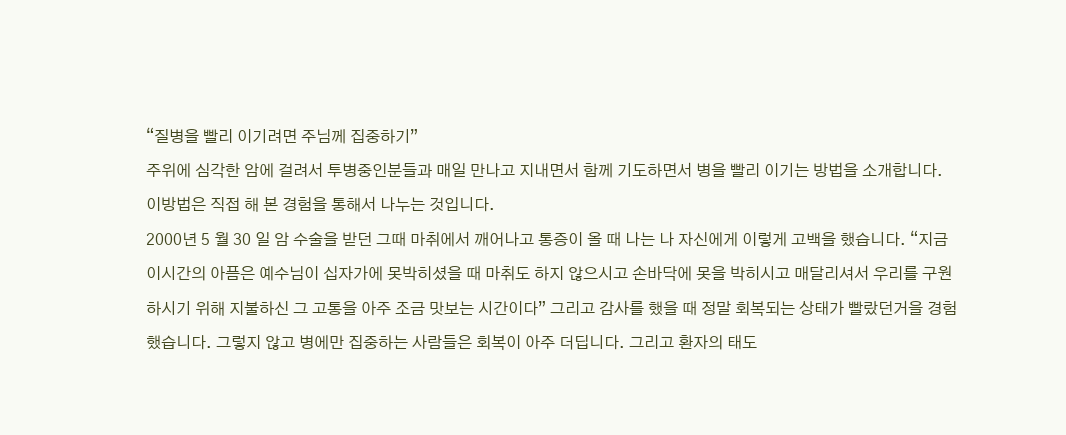“질병을 빨리 이기려면 주님께 집중하기”
주위에 심각한 암에 걸려서 투병중인분들과 매일 만나고 지내면서 함께 기도하면서 병을 빨리 이기는 방법을 소개합니다. 이방법은 직접 해 본 경험을 통해서 나누는 것입니다.
2000년 5 월 30 일 암 수술을 받던 그때 마취에서 깨어나고 통증이 올 때 나는 나 자신에게 이렇게 고백을 했습니다. “지금 이시간의 아픔은 예수님이 십자가에 못박히셨을 때 마취도 하지 않으시고 손바닥에 못을 박히시고 매달리셔서 우리를 구원하시기 위해 지불하신 그 고통을 아주 조금 맛보는 시간이다” 그리고 감사를 했을 때 정말 회복되는 상태가 빨랐던거을 경험했습니다. 그렇지 않고 병에만 집중하는 사람들은 회복이 아주 더딥니다. 그리고 환자의 태도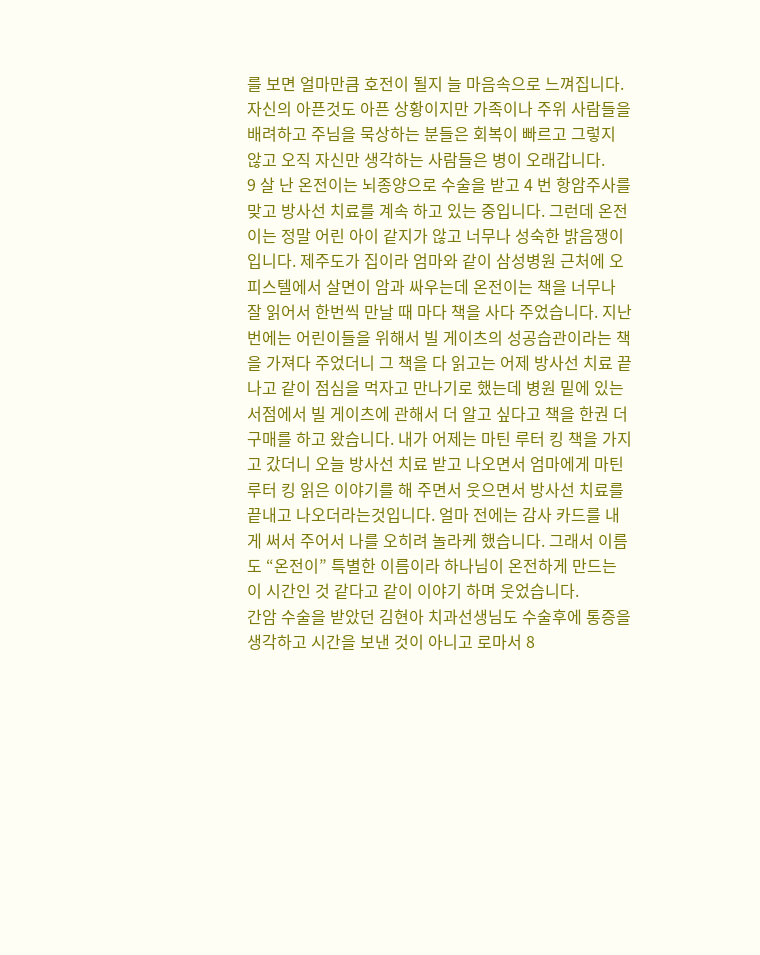를 보면 얼마만큼 호전이 될지 늘 마음속으로 느껴집니다. 자신의 아픈것도 아픈 상황이지만 가족이나 주위 사람들을 배려하고 주님을 묵상하는 분들은 회복이 빠르고 그렇지 않고 오직 자신만 생각하는 사람들은 병이 오래갑니다.
9 살 난 온전이는 뇌종양으로 수술을 받고 4 번 항암주사를 맞고 방사선 치료를 계속 하고 있는 중입니다. 그런데 온전이는 정말 어린 아이 같지가 않고 너무나 성숙한 밝음쟁이입니다. 제주도가 집이라 엄마와 같이 삼성병원 근처에 오피스텔에서 살면이 암과 싸우는데 온전이는 책을 너무나 잘 읽어서 한번씩 만날 때 마다 책을 사다 주었습니다. 지난번에는 어린이들을 위해서 빌 게이츠의 성공습관이라는 책을 가져다 주었더니 그 책을 다 읽고는 어제 방사선 치료 끝나고 같이 점심을 먹자고 만나기로 했는데 병원 밑에 있는 서점에서 빌 게이츠에 관해서 더 알고 싶다고 책을 한권 더 구매를 하고 왔습니다. 내가 어제는 마틴 루터 킹 책을 가지고 갔더니 오늘 방사선 치료 받고 나오면서 엄마에게 마틴 루터 킹 읽은 이야기를 해 주면서 웃으면서 방사선 치료를 끝내고 나오더라는것입니다. 얼마 전에는 감사 카드를 내게 써서 주어서 나를 오히려 놀라케 했습니다. 그래서 이름도 “온전이” 특별한 이름이라 하나님이 온전하게 만드는 이 시간인 것 같다고 같이 이야기 하며 웃었습니다.
간암 수술을 받았던 김현아 치과선생님도 수술후에 통증을 생각하고 시간을 보낸 것이 아니고 로마서 8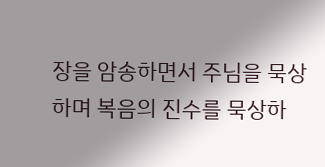장을 암송하면서 주님을 묵상하며 복음의 진수를 묵상하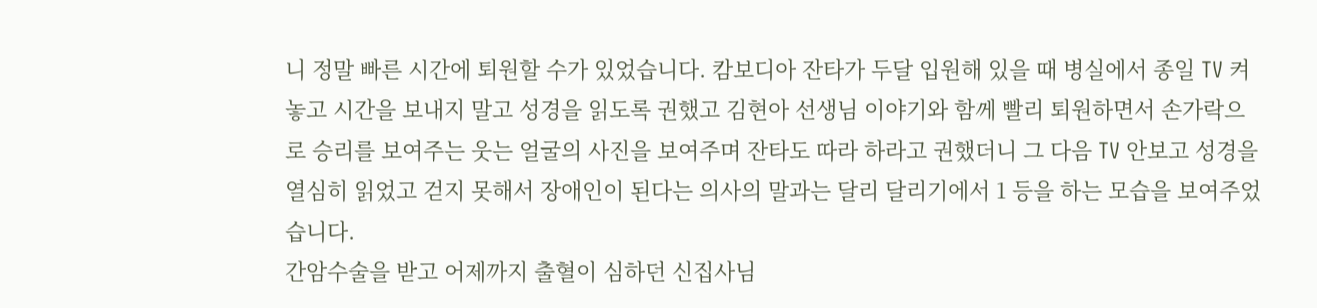니 정말 빠른 시간에 퇴원할 수가 있었습니다. 캄보디아 잔타가 두달 입원해 있을 때 병실에서 종일 TV 켜 놓고 시간을 보내지 말고 성경을 읽도록 권했고 김현아 선생님 이야기와 함께 빨리 퇴원하면서 손가락으로 승리를 보여주는 웃는 얼굴의 사진을 보여주며 잔타도 따라 하라고 권했더니 그 다음 TV 안보고 성경을 열심히 읽었고 걷지 못해서 장애인이 된다는 의사의 말과는 달리 달리기에서 1 등을 하는 모습을 보여주었습니다.
간암수술을 받고 어제까지 출혈이 심하던 신집사님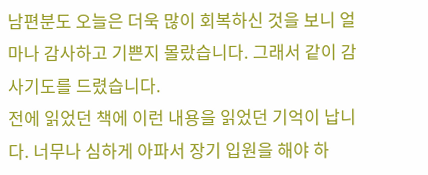남편분도 오늘은 더욱 많이 회복하신 것을 보니 얼마나 감사하고 기쁜지 몰랐습니다. 그래서 같이 감사기도를 드렸습니다.
전에 읽었던 책에 이런 내용을 읽었던 기억이 납니다. 너무나 심하게 아파서 장기 입원을 해야 하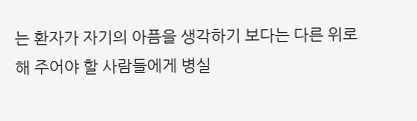는 환자가 자기의 아픔을 생각하기 보다는 다른 위로해 주어야 할 사람들에게 병실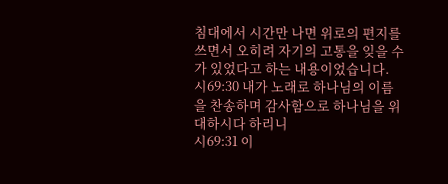침대에서 시간만 나면 위로의 편지를 쓰면서 오히려 자기의 고통을 잊을 수가 있었다고 하는 내용이었습니다.
시69:30 내가 노래로 하나님의 이름을 찬송하며 감사함으로 하나님을 위대하시다 하리니
시69:31 이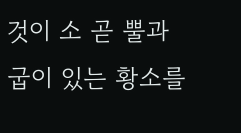것이 소 곧 뿔과 굽이 있는 황소를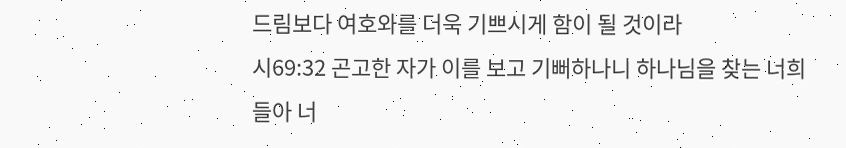드림보다 여호와를 더욱 기쁘시게 함이 될 것이라
시69:32 곤고한 자가 이를 보고 기뻐하나니 하나님을 찾는 너희들아 너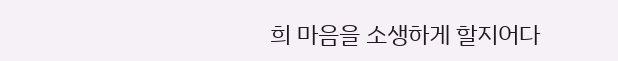희 마음을 소생하게 할지어다